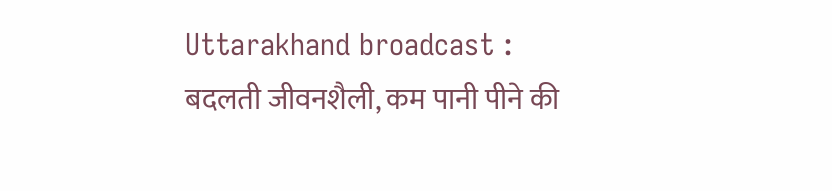Uttarakhand broadcast : बदलती जीवनशैली, कम पानी पीने की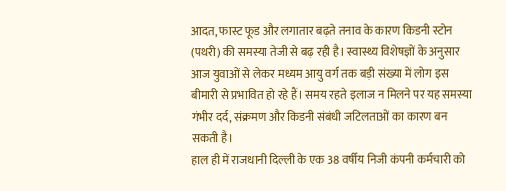आदत, फास्ट फूड और लगातार बढ़ते तनाव के कारण किडनी स्टोन (पथरी) की समस्या तेजी से बढ़ रही है। स्वास्थ्य विशेषज्ञों के अनुसार आज युवाओं से लेकर मध्यम आयु वर्ग तक बड़ी संख्या में लोग इस बीमारी से प्रभावित हो रहे हैं। समय रहते इलाज न मिलने पर यह समस्या गंभीर दर्द, संक्रमण और किडनी संबंधी जटिलताओं का कारण बन सकती है।
हाल ही में राजधानी दिल्ली के एक 38 वर्षीय निजी कंपनी कर्मचारी को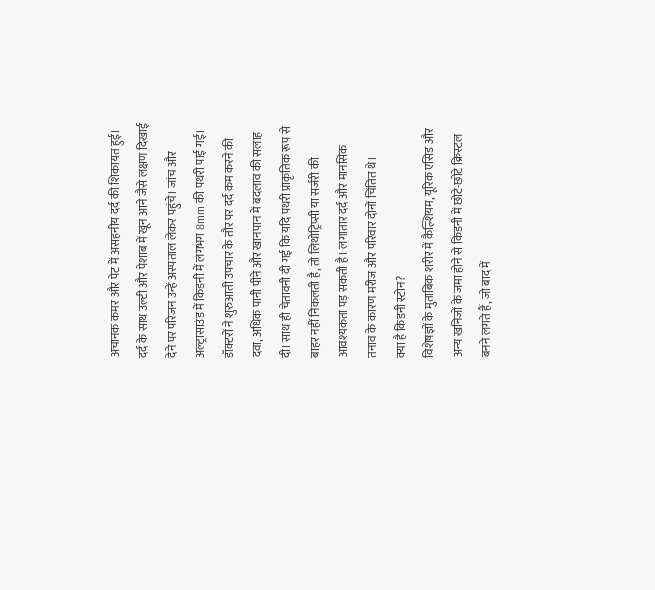अचानक कमर और पेट में असहनीय दर्द की शिकायत हुई। दर्द के साथ उल्टी और पेशाब में खून आने जैसे लक्षण दिखाई देने पर परिजन उन्हें अस्पताल लेकर पहुंचे। जांच और अल्ट्रासाउंड में किडनी में लगभग 8mm की पथरी पाई गई।
डॉक्टरों ने शुरुआती उपचार के तौर पर दर्द कम करने की दवा, अधिक पानी पीने और खानपान में बदलाव की सलाह दी। साथ ही चेतावनी दी गई कि यदि पथरी प्राकृतिक रूप से बाहर नहीं निकलती है, तो लिथोट्रिप्सी या सर्जरी की आवश्यकता पड़ सकती है। लगातार दर्द और मानसिक तनाव के कारण मरीज और परिवार दोनों चिंतित थे।
क्या है किडनी स्टोन?
विशेषज्ञों के मुताबिक शरीर में कैल्शियम, यूरिक एसिड और अन्य खनिजों के जमा होने से किडनी में छोटे-छोटे क्रिस्टल बनने लगते हैं, जो बाद में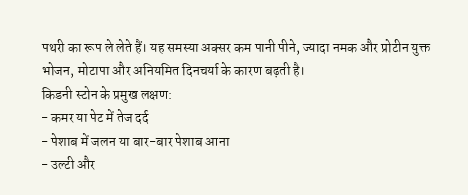पथरी का रूप ले लेते हैं। यह समस्या अक्सर कम पानी पीने, ज्यादा नमक और प्रोटीन युक्त भोजन, मोटापा और अनियमित दिनचर्या के कारण बढ़ती है।
किडनी स्टोन के प्रमुख लक्षण:
- कमर या पेट में तेज दर्द
- पेशाब में जलन या बार-बार पेशाब आना
- उल्टी और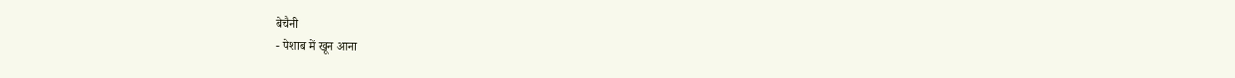बेचैनी
- पेशाब में खून आना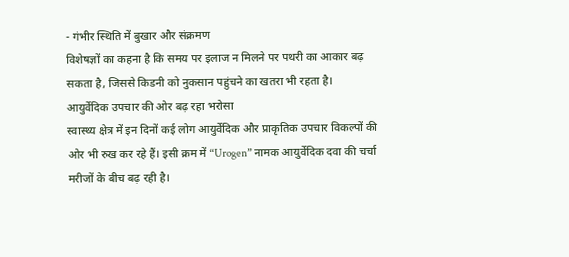- गंभीर स्थिति में बुखार और संक्रमण
विशेषज्ञों का कहना है कि समय पर इलाज न मिलने पर पथरी का आकार बढ़ सकता है, जिससे किडनी को नुकसान पहुंचने का खतरा भी रहता है।
आयुर्वेदिक उपचार की ओर बढ़ रहा भरोसा
स्वास्थ्य क्षेत्र में इन दिनों कई लोग आयुर्वेदिक और प्राकृतिक उपचार विकल्पों की ओर भी रुख कर रहे हैं। इसी क्रम में “Urogen” नामक आयुर्वेदिक दवा की चर्चा मरीजों के बीच बढ़ रही है।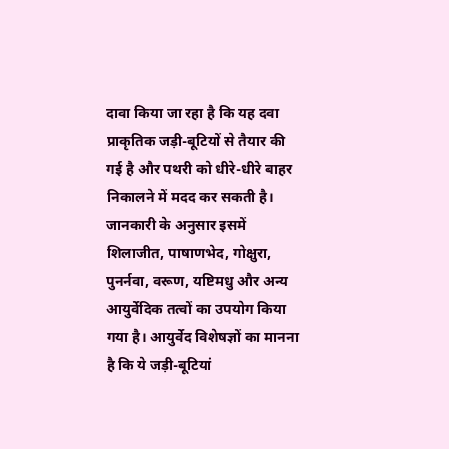दावा किया जा रहा है कि यह दवा प्राकृतिक जड़ी-बूटियों से तैयार की गई है और पथरी को धीरे-धीरे बाहर निकालने में मदद कर सकती है।
जानकारी के अनुसार इसमें शिलाजीत, पाषाणभेद, गोक्षुरा, पुनर्नवा, वरूण, यष्टिमधु और अन्य आयुर्वेदिक तत्वों का उपयोग किया गया है। आयुर्वेद विशेषज्ञों का मानना है कि ये जड़ी-बूटियां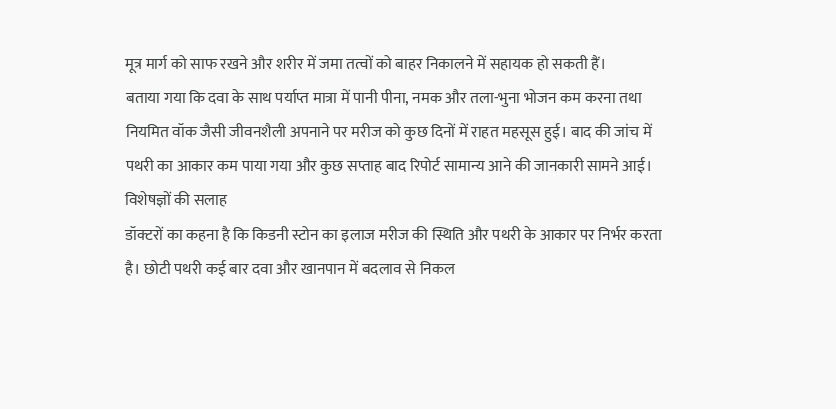मूत्र मार्ग को साफ रखने और शरीर में जमा तत्वों को बाहर निकालने में सहायक हो सकती हैं।
बताया गया कि दवा के साथ पर्याप्त मात्रा में पानी पीना, नमक और तला-भुना भोजन कम करना तथा नियमित वॉक जैसी जीवनशैली अपनाने पर मरीज को कुछ दिनों में राहत महसूस हुई। बाद की जांच में पथरी का आकार कम पाया गया और कुछ सप्ताह बाद रिपोर्ट सामान्य आने की जानकारी सामने आई।
विशेषज्ञों की सलाह
डॉक्टरों का कहना है कि किडनी स्टोन का इलाज मरीज की स्थिति और पथरी के आकार पर निर्भर करता है। छोटी पथरी कई बार दवा और खानपान में बदलाव से निकल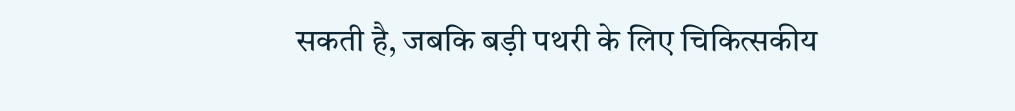सकती है, जबकि बड़ी पथरी के लिए चिकित्सकीय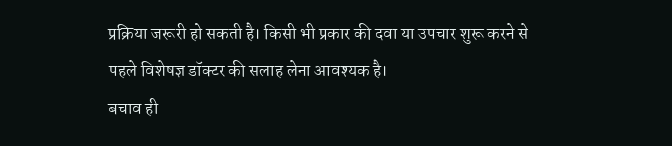प्रक्रिया जरूरी हो सकती है। किसी भी प्रकार की दवा या उपचार शुरू करने से पहले विशेषज्ञ डॉक्टर की सलाह लेना आवश्यक है।
बचाव ही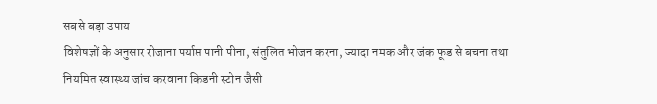सबसे बड़ा उपाय
विशेषज्ञों के अनुसार रोजाना पर्याप्त पानी पीना, संतुलित भोजन करना, ज्यादा नमक और जंक फूड से बचना तथा नियमित स्वास्थ्य जांच करवाना किडनी स्टोन जैसी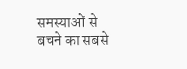समस्याओं से बचने का सबसे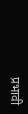प्रभावी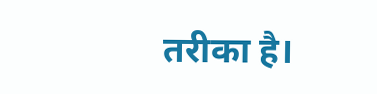तरीका है।